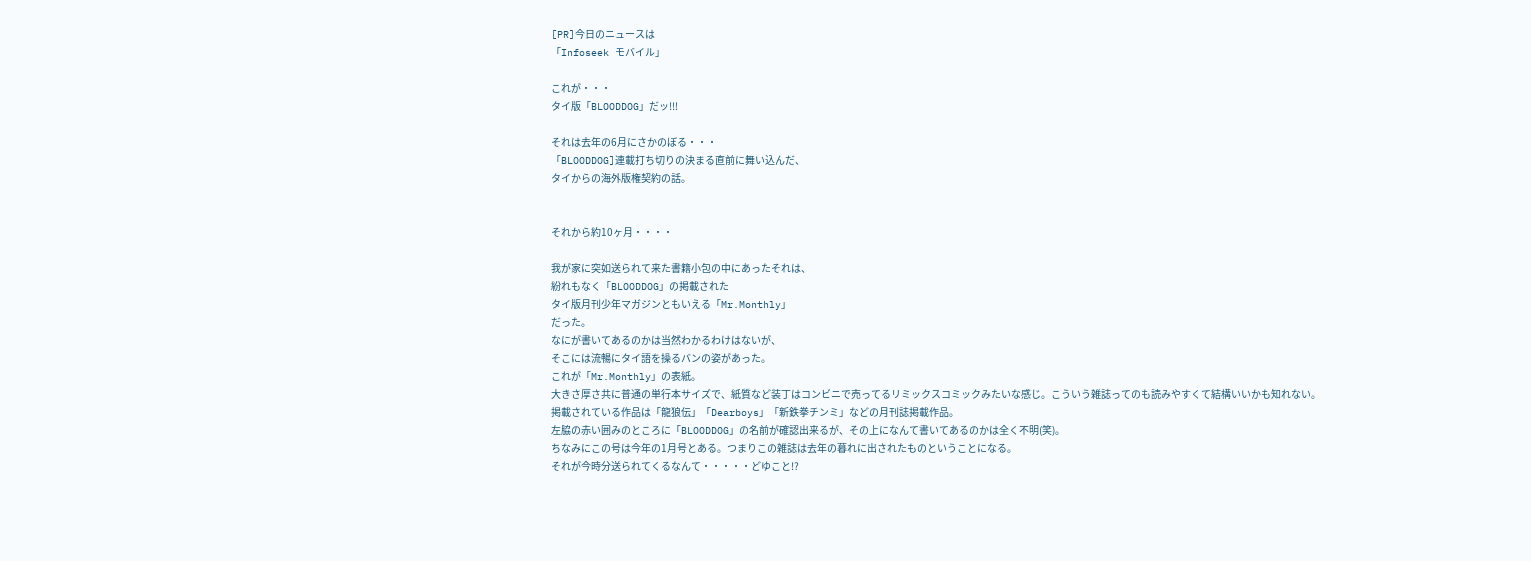[PR]今日のニュースは
「Infoseek モバイル」

これが・・・
タイ版「BLOODDOG」だッ!!!

それは去年の6月にさかのぼる・・・
「BLOODDOG]連載打ち切りの決まる直前に舞い込んだ、
タイからの海外版権契約の話。


それから約10ヶ月・・・・

我が家に突如送られて来た書籍小包の中にあったそれは、
紛れもなく「BLOODDOG」の掲載された
タイ版月刊少年マガジンともいえる「Mr.Monthly」
だった。
なにが書いてあるのかは当然わかるわけはないが、
そこには流暢にタイ語を操るバンの姿があった。
これが「Mr.Monthly」の表紙。
大きさ厚さ共に普通の単行本サイズで、紙質など装丁はコンビニで売ってるリミックスコミックみたいな感じ。こういう雑誌ってのも読みやすくて結構いいかも知れない。
掲載されている作品は「龍狼伝」「Dearboys」「新鉄拳チンミ」などの月刊誌掲載作品。
左脇の赤い囲みのところに「BLOODDOG」の名前が確認出来るが、その上になんて書いてあるのかは全く不明(笑)。
ちなみにこの号は今年の1月号とある。つまりこの雑誌は去年の暮れに出されたものということになる。
それが今時分送られてくるなんて・・・・・どゆこと!?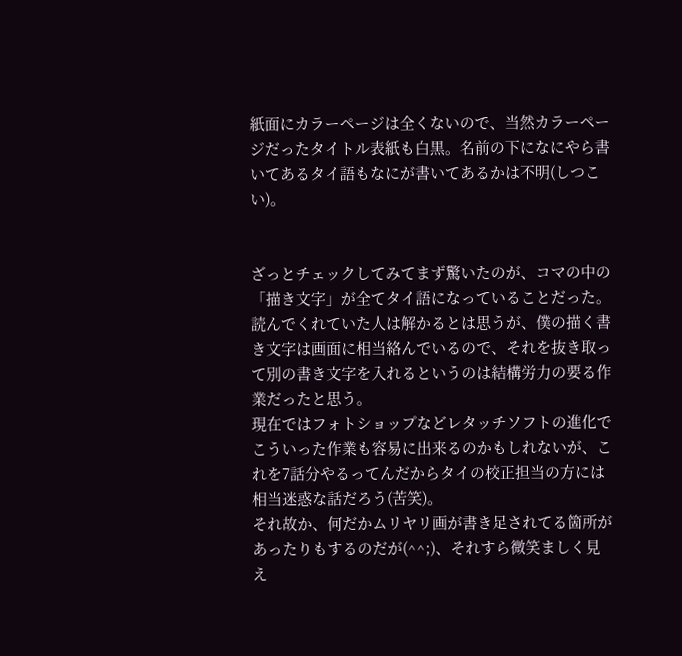紙面にカラーページは全くないので、当然カラーページだったタイトル表紙も白黒。名前の下になにやら書いてあるタイ語もなにが書いてあるかは不明(しつこい)。


ざっとチェックしてみてまず驚いたのが、コマの中の「描き文字」が全てタイ語になっていることだった。
読んでくれていた人は解かるとは思うが、僕の描く書き文字は画面に相当絡んでいるので、それを抜き取って別の書き文字を入れるというのは結構労力の要る作業だったと思う。
現在ではフォトショップなどレタッチソフトの進化でこういった作業も容易に出来るのかもしれないが、これを7話分やるってんだからタイの校正担当の方には相当迷惑な話だろう(苦笑)。
それ故か、何だかムリヤリ画が書き足されてる箇所があったりもするのだが(^^;)、それすら微笑ましく見え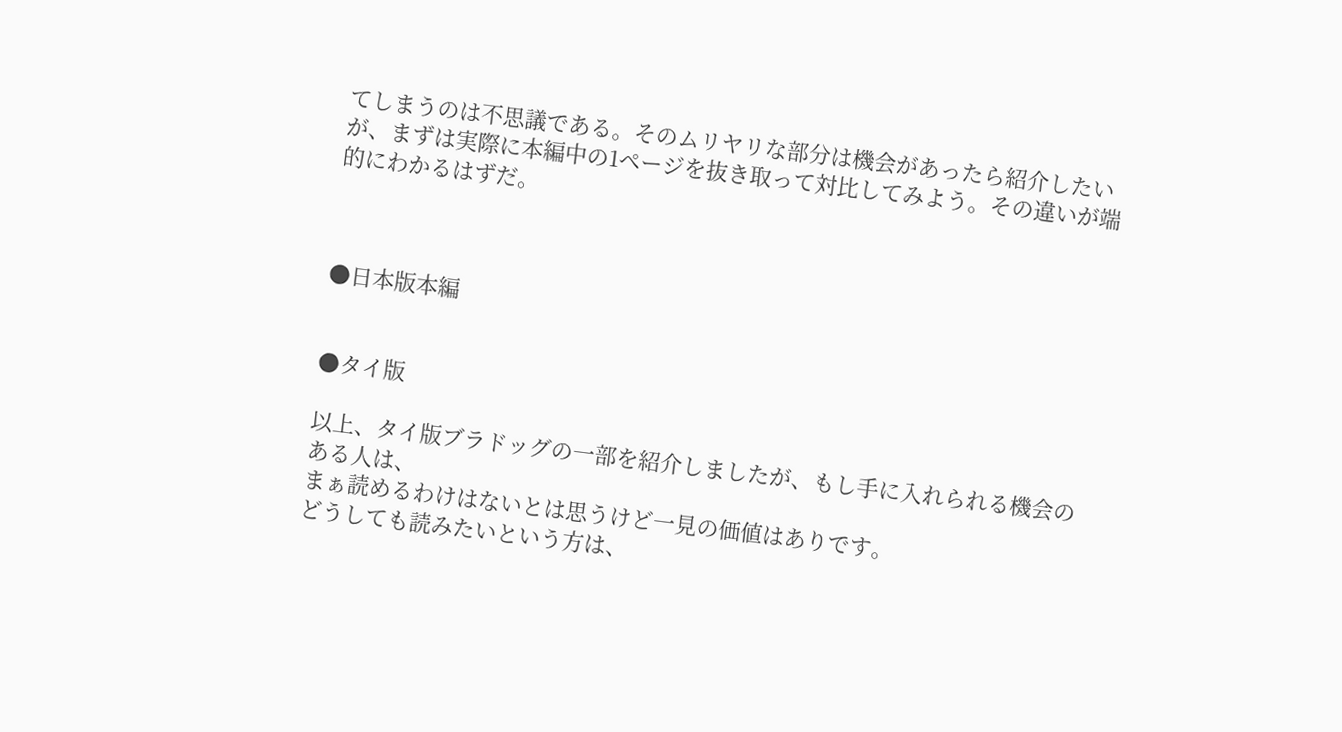てしまうのは不思議である。そのムリヤリな部分は機会があったら紹介したいが、まずは実際に本編中の1ページを抜き取って対比してみよう。その違いが端的にわかるはずだ。



●日本版本編


●タイ版

以上、タイ版ブラドッグの一部を紹介しましたが、もし手に入れられる機会のある人は、
まぁ読めるわけはないとは思うけど一見の価値はありです。
どうしても読みたいという方は、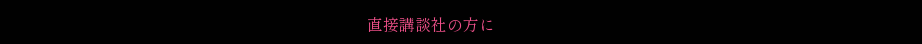直接講談社の方に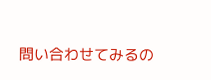問い合わせてみるの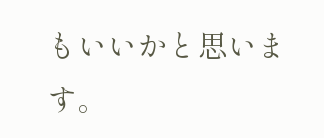もいいかと思います。